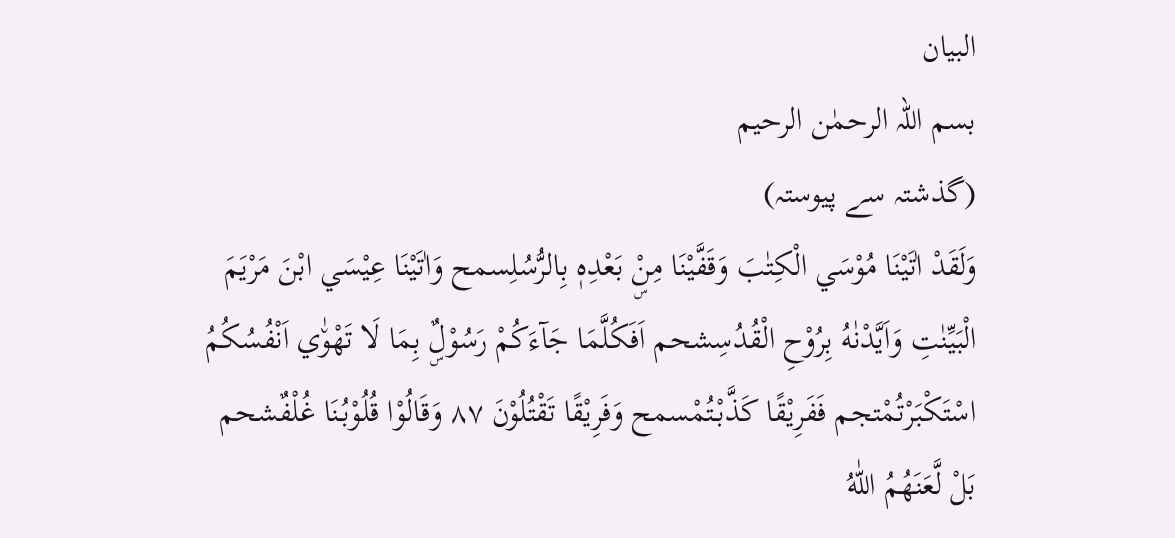البیان
بسم اللہ الرحمٰن الرحیم
(گذشتہ سے پیوستہ)
وَلَقَدْ اٰتَيْنَا مُوْسَي الْكِتٰبَ وَقَفَّيْنَا مِنْۣ بَعْدِهٖ بِالرُّسُلِسمح وَاٰتَيْنَا عِيْسَي ابْنَ مَرْيَمَ الْبَيِّنٰتِ وَاَيَّدْنٰهُ بِرُوْحِ الْقُدُسِشحم اَفَكُلَّمَا جَآءَكُمْ رَسُوْلٌۣ بِمَا لَا تَهْوٰ٘ي اَنْفُسُكُمُ اسْتَكْبَرْتُمْتجم فَفَرِيْقًا كَذَّبْتُمْسمح وَفَرِيْقًا تَقْتُلُوْنَ ٨٧ وَقَالُوْا قُلُوْبُنَا غُلْفٌشحم بَلْ لَّعَنَهُمُ اللّٰهُ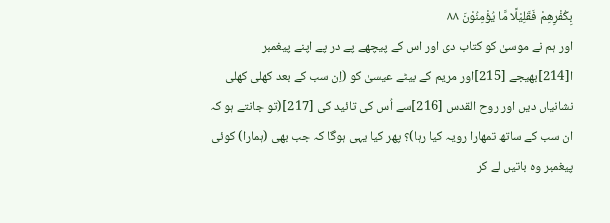بِكُفْرِهِمْ فَقَلِيْلًا مَّا يُؤْمِنُوْنَ ٨٨
اور ہم نے موسیٰ کو کتاب دی اور اس کے پیچھے پے در پے اپنے پیغمبر ا[214]بھیجے [215]اور مریم کے بیٹے عیسیٰ کو (اِن سب کے بعد کھلی کھلی نشانیاں دیں اور روح القدس [216]سے اُس کی تائید کی [217](تو جانتے ہو کہ ان سب کے ساتھ تمھارا رویہ کیا رہا)؟ پھر کیا یہی ہوگا کہ جب بھی (ہمارا) کوئی پیغمبر وہ باتیں لے کر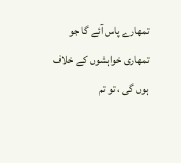تمھارے پاس آئے گا جو تمھاری خواہشوں کے خلاف ہوں گی ، تو تم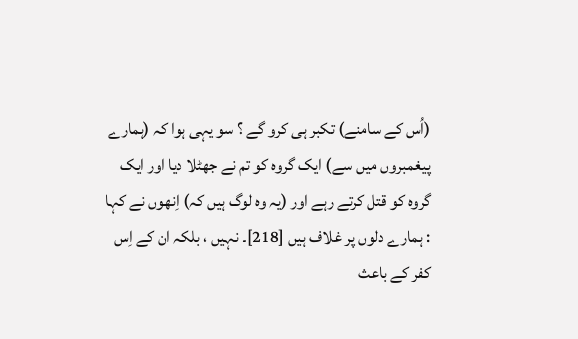(اُس کے سامنے) تکبر ہی کرو گے ؟ سو یہی ہوا کہ (ہمارے پیغمبروں میں سے) ایک گروہ کو تم نے جھٹلا دیا اور ایک گروہ کو قتل کرتے رہے اور (یہ وہ لوگ ہیں کہ) اِنھوں نے کہا : ہمارے دلوں پر غلاف ہیں [218]۔ نہیں ، بلکہ ان کے اِس کفر کے باعث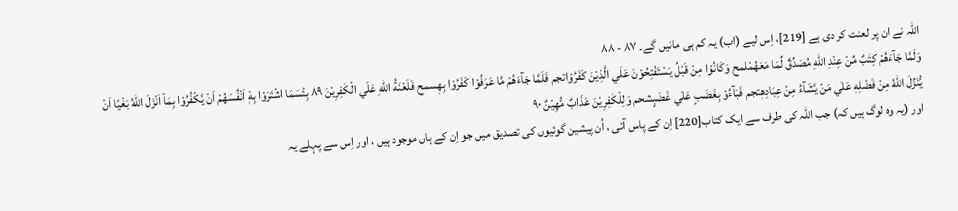اللہ نے ان پر لعنت کر دی ہے [219]، اِس لیے (اب) یہ کم ہی مانیں گے۔ ۸۷ - ۸۸
وَلَمَّا جَآءَهُمْ كِتٰبٌ مِّنْ عِنْدِ اللّٰهِ مُصَدِّقٌ لِّمَا مَعَهُمْلمح وَكَانُوْا مِنْ قَبْلُ يَسْتَفْتِحُوْنَ عَلَي الَّذِيْنَ كَفَرُوْاتجم فَلَمَّا جَآءَهُمْ مَّا عَرَفُوْا كَفَرُوْا بِهٖسمح فَلَعْنَةُ اللّٰهِ عَلَي الْكٰفِرِيْنَ ٨٩ بِئْسَمَا اشْتَرَوْا بِهٖ٘ اَنْفُسَهُمْ اَنْ يَّكْفُرُوْا بِمَا٘ اَنْزَلَ اللّٰهُ بَغْيًا اَنْ يُّنَزِّلَ اللّٰهُ مِنْ فَضْلِهٖ عَلٰي مَنْ يَّشَآءُ مِنْ عِبَادِهٖتجم فَبَآءُوْ بِغَضَبٍ عَلٰي غَضَبٍشحم وَلِلْكٰفِرِيْنَ عَذَابٌ مُّهِيْنٌ ٩٠
اور (یہ وہ لوگ ہیں کہ) جب اللہ کی طرف سے ایک کتاب[220] اِن کے پاس آئی ، اُن پیشین گوئیوں کی تصدیق میں جو اِن کے ہاں موجود ہیں ، اور اِس سے پہلے یہ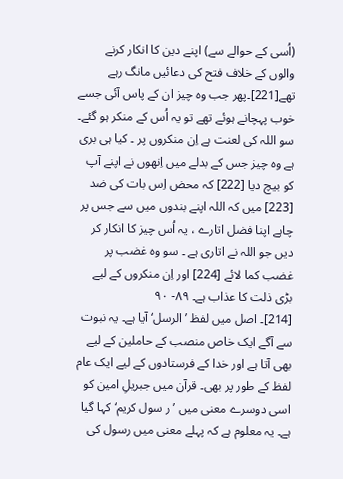(اُسی کے حوالے سے) اپنے دین کا انکار کرنے والوں کے خلاف فتح کی دعائیں مانگ رہے تھے[221]۔پھر جب وہ چیز ان کے پاس آئی جسے خوب پہچانے ہوئے تھے تو یہ اُس کے منکر ہو گئے۔ سو اللہ کی لعنت ہے اِن منکروں پر ۔ کیا ہی بری ہے وہ چیز جس کے بدلے میں اِنھوں نے اپنے آپ کو بیچ دیا [222] کہ محض اِس بات کی ضد [223] میں کہ اللہ اپنے بندوں میں سے جس پر چاہے اپنا فضل اتارے ، یہ اُس چیز کا انکار کر دیں جو اللہ نے اتاری ہے ۔ سو وہ غضب پر غضب کما لائے [224] اور اِن منکروں کے لیے بڑی ذلت کا عذاب ہے۔ ۸۹- ۹۰
[214]۔ اصل میں لفظ ’الرسل‘ آیا ہے۔ یہ نبوت سے آگے ایک خاص منصب کے حاملین کے لیے بھی آتا ہے اور خدا کے فرستادوں کے لیے ایک عام لفظ کے طور پر بھی۔ قرآن میں جبریلِ امین کو اسی دوسرے معنی میں ’ر سول كريم‘کہا گیا ہے۔ یہ معلوم ہے کہ پہلے معنی میں رسول کی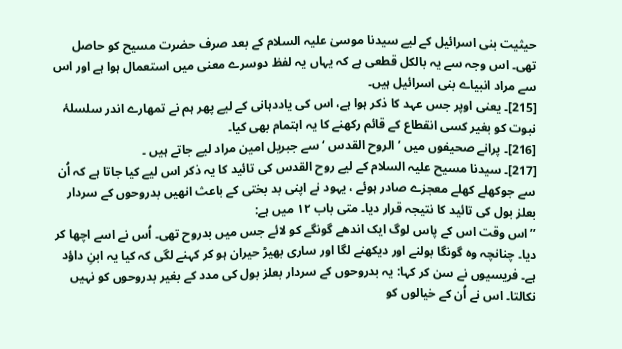حیثیت بنی اسرائیل کے لیے سیدنا موسیٰ علیہ السلام کے بعد صرف حضرت مسیح کو حاصل تھی۔ اس وجہ سے یہ بالکل قطعی ہے کہ یہاں یہ لفظ دوسرے معنی میں استعمال ہوا ہے اور اس سے مراد انبیاے بنی اسرائیل ہیں۔
[215]۔ یعنی اوپر جس عہد کا ذکر ہوا ہے، اس کی یاددہانی کے لیے پھر ہم نے تمھارے اندر سلسلۂ نبوت کو بغیر کسی انقطاع کے قائم رکھنے کا یہ اہتمام بھی کیا۔
[216]۔ پرانے صحیفوں میں ’الروح القدس ‘سے جبریل امین مراد لیے جاتے ہیں ۔
[217]۔ سیدنا مسیح علیہ السلام کے لیے روح القدس کی تائید کا یہ ذکر اس لیے کیا جاتا ہے کہ اُن سے جوکھلے کھلے معجزے صادر ہوئے ، یہود نے اپنی بد بختی کے باعث انھیں بدروحوں کے سردار بعلز بول کی تائید کا نتیجہ قرار دیا۔ متی باب ۱۲ میں ہے:
’’اس وقت اس کے پاس لوگ ایک اندھے گونگے کو لائے جس میں بدروح تھی۔ اُس نے اسے اچھا کر دیا۔ چنانچہ وہ گونگا بولنے اور دیکھنے لگا اور ساری بھیڑ حیران ہو کر کہنے لگی کہ کیا یہ ابنِ داؤد ہے۔ فریسیوں نے سن کر کہا: یہ بدروحوں کے سردار بعلز بول کی مدد کے بغیر بدروحوں کو نہیں نکالتا۔ اس نے اُن کے خیالوں کو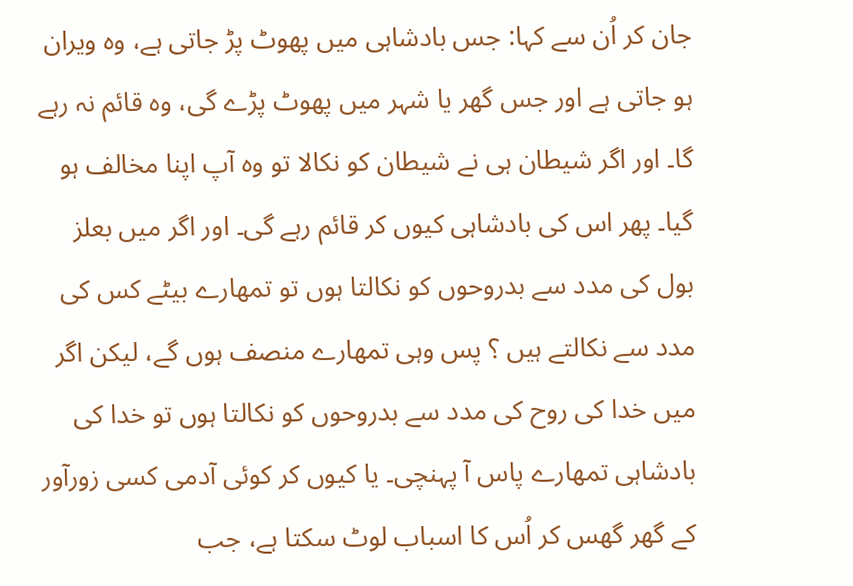جان کر اُن سے کہا: جس بادشاہی میں پھوٹ پڑ جاتی ہے، وہ ویران ہو جاتی ہے اور جس گھر یا شہر میں پھوٹ پڑے گی، وہ قائم نہ رہے گا۔ اور اگر شیطان ہی نے شیطان کو نکالا تو وہ آپ اپنا مخالف ہو گیا۔ پھر اس کی بادشاہی کیوں کر قائم رہے گی۔ اور اگر میں بعلز بول کی مدد سے بدروحوں کو نکالتا ہوں تو تمھارے بیٹے کس کی مدد سے نکالتے ہیں ؟ پس وہی تمھارے منصف ہوں گے، لیکن اگر میں خدا کی روح کی مدد سے بدروحوں کو نکالتا ہوں تو خدا کی بادشاہی تمھارے پاس آ پہنچی۔ یا کیوں کر کوئی آدمی کسی زورآور کے گھر گھس کر اُس کا اسباب لوٹ سکتا ہے، جب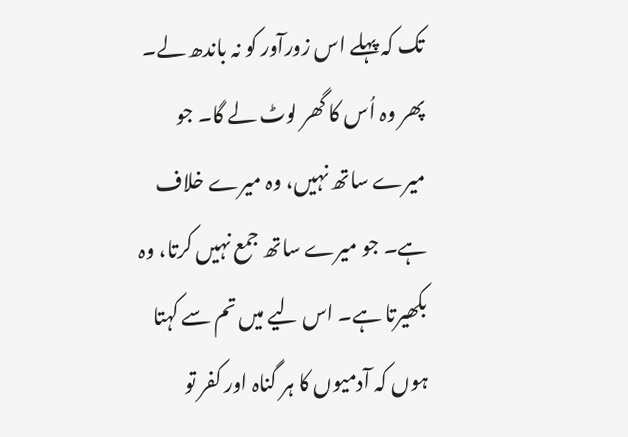تک کہ پہلے اس زورآور کو نہ باندھ لے۔ پھر وہ اُس کا گھر لوٹ لے گا۔ جو میرے ساتھ نہیں، وہ میرے خلاف ہے۔ جو میرے ساتھ جمع نہیں کرتا، وہ بکھیرتا ہے۔ اس لیے میں تم سے کہتا ہوں کہ آدمیوں کا ہر گناہ اور کفر تو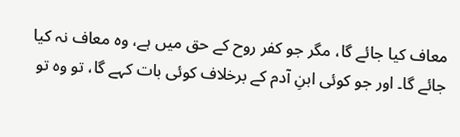معاف کیا جائے گا، مگر جو کفر روح کے حق میں ہے، وہ معاف نہ کیا جائے گا۔ اور جو کوئی ابنِ آدم کے برخلاف کوئی بات کہے گا، تو وہ تو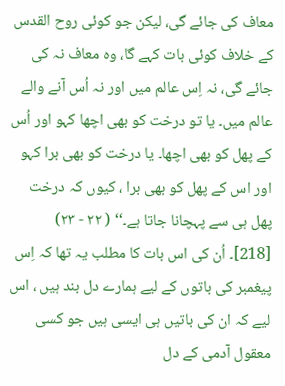معاف کی جائے گی، لیکن جو کوئی روح القدس کے خلاف کوئی بات کہے گا، وہ معاف نہ کی جائے گی، نہ اِس عالم میں اور نہ اُس آنے والے عالم میں۔ یا تو درخت کو بھی اچھا کہو اور اُس کے پھل کو بھی اچھا۔ یا درخت کو بھی برا کہو اور اس کے پھل کو بھی برا ، کیوں کہ درخت پھل ہی سے پہچانا جاتا ہے۔‘‘ ( ۲۲ - ۲۳)
[218]۔ اُن کی اس بات کا مطلب یہ تھا کہ اِس پیغمبر کی باتوں کے لیے ہمارے دل بند ہیں ، اس لیے کہ ان کی باتیں ہی ایسی ہیں جو کسی معقول آدمی کے دل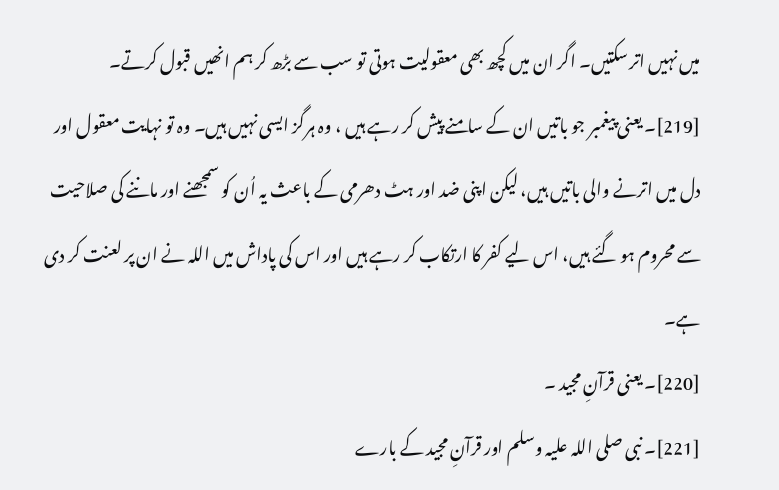میں نہیں اتر سکتیں۔ اگر ان میں کچھ بھی معقولیت ہوتی تو سب سے بڑھ کر ہم انھیں قبول کرتے۔
[219]۔ یعنی پیغمبر جو باتیں ان کے سامنے پیش کر رہے ہیں ، وہ ہرگز ایسی نہیں ہیں۔ وہ تو نہایت معقول اور دل میں اترنے والی باتیں ہیں، لیکن اپنی ضد اور ہٹ دھرمی کے باعث یہ اُن کو سمجھنے اور ماننے کی صلاحیت سے محروم ہو گئے ہیں، اس لیے کفر کا ارتکاب کر رہے ہیں اور اس کی پاداش میں اللہ نے ان پر لعنت کر دی ہے۔
[220]۔ یعنی قرآنِ مجید ۔
[221]۔ نبی صلی اللہ علیہ وسلم اور قرآنِ مجید کے بارے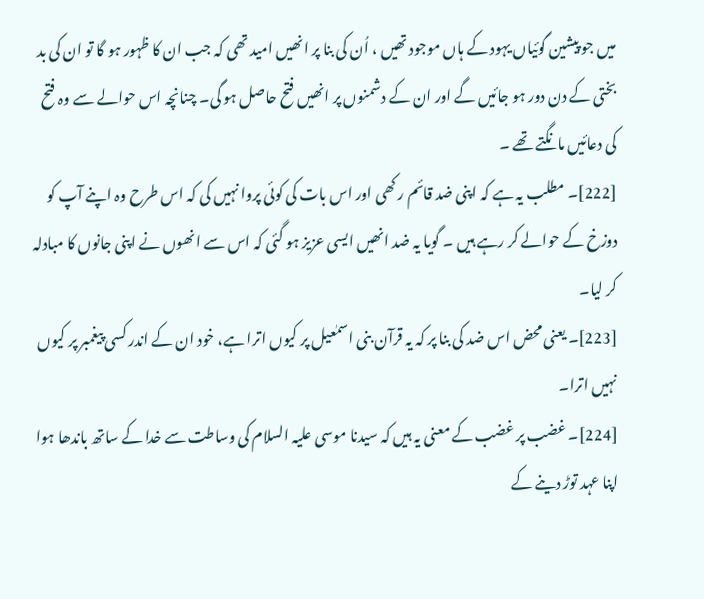میں جو پیشین گوئیاں یہود کے ہاں موجود تھیں ، اُن کی بنا پر انھیں امید تھی کہ جب ان کا ظہور ہو گا تو ان کی بد بختی کے دن دور ہو جائیں گے اور ان کے دشمنوں پر انھیں فتح حاصل ہو گی۔ چنانچہ اس حوالے سے وہ فتح کی دعائیں مانگتے تھے ۔
[222]۔ مطلب یہ ہے کہ اپنی ضد قائم ر کھی اور اس بات کی کوئی پروا نہیں کی کہ اس طرح وہ اپنے آپ کو دوزخ کے حوالے کر رہے ہیں ۔ گویا یہ ضد انھیں ایسی عزیز ہو گئی کہ اس سے انھوں نے اپنی جانوں کا مبادلہ کر لیا۔
[223]۔ یعنی محض اس ضد کی بنا پر کہ یہ قرآن بنی اسمٰعیل پر کیوں اترا ہے، خود ان کے اندر کسی پیغمبر پر کیوں نہیں اترا۔
[224]۔ غضب پر غضب کے معنی یہ ہیں کہ سیدنا موسی علیہ السلام کی وساطت سے خدا کے ساتھ باندھا ہوا اپنا عہد توڑ دینے کے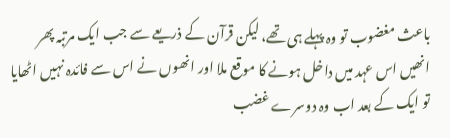باعث مغضوب تو وہ پہلے ہی تھے، لیکن قرآن کے ذریعے سے جب ایک مرتبہ پھر انھیں اس عہد میں داخل ہونے کا موقع ملا اور انھوں نے اس سے فائدہ نہیں اٹھایا تو ایک کے بعد اب وہ دوسرے غضب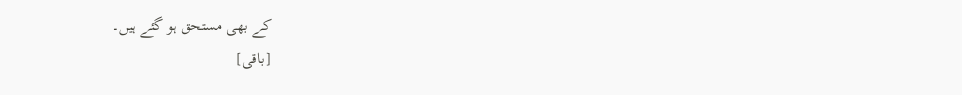کے بھی مستحق ہو گئے ہیں۔
[باقی]